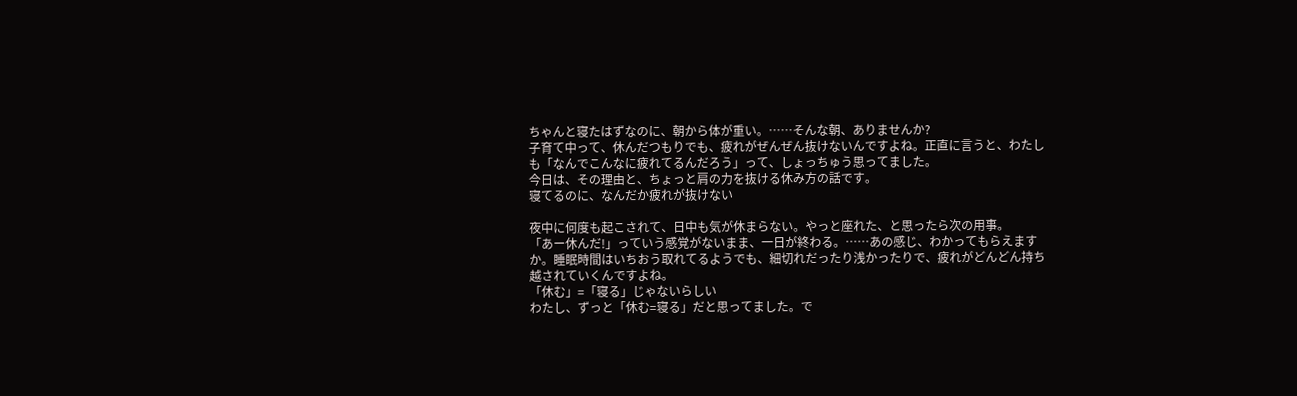ちゃんと寝たはずなのに、朝から体が重い。……そんな朝、ありませんか?
子育て中って、休んだつもりでも、疲れがぜんぜん抜けないんですよね。正直に言うと、わたしも「なんでこんなに疲れてるんだろう」って、しょっちゅう思ってました。
今日は、その理由と、ちょっと肩の力を抜ける休み方の話です。
寝てるのに、なんだか疲れが抜けない

夜中に何度も起こされて、日中も気が休まらない。やっと座れた、と思ったら次の用事。
「あー休んだ!」っていう感覚がないまま、一日が終わる。……あの感じ、わかってもらえますか。睡眠時間はいちおう取れてるようでも、細切れだったり浅かったりで、疲れがどんどん持ち越されていくんですよね。
「休む」=「寝る」じゃないらしい
わたし、ずっと「休む=寝る」だと思ってました。で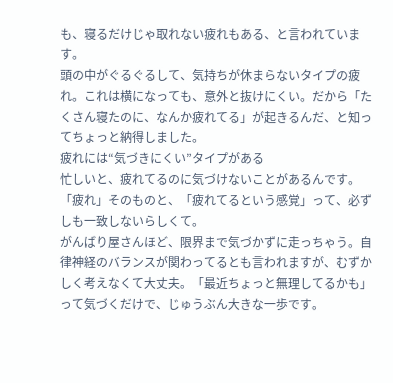も、寝るだけじゃ取れない疲れもある、と言われています。
頭の中がぐるぐるして、気持ちが休まらないタイプの疲れ。これは横になっても、意外と抜けにくい。だから「たくさん寝たのに、なんか疲れてる」が起きるんだ、と知ってちょっと納得しました。
疲れには“気づきにくい”タイプがある
忙しいと、疲れてるのに気づけないことがあるんです。「疲れ」そのものと、「疲れてるという感覚」って、必ずしも一致しないらしくて。
がんばり屋さんほど、限界まで気づかずに走っちゃう。自律神経のバランスが関わってるとも言われますが、むずかしく考えなくて大丈夫。「最近ちょっと無理してるかも」って気づくだけで、じゅうぶん大きな一歩です。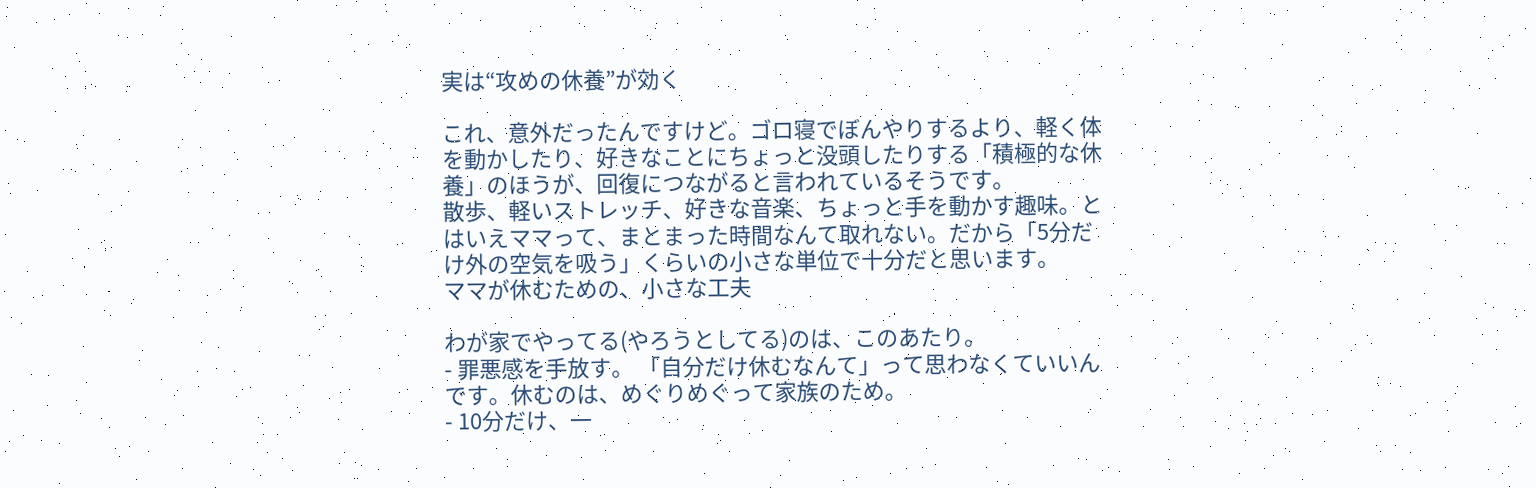実は“攻めの休養”が効く

これ、意外だったんですけど。ゴロ寝でぼんやりするより、軽く体を動かしたり、好きなことにちょっと没頭したりする「積極的な休養」のほうが、回復につながると言われているそうです。
散歩、軽いストレッチ、好きな音楽、ちょっと手を動かす趣味。とはいえママって、まとまった時間なんて取れない。だから「5分だけ外の空気を吸う」くらいの小さな単位で十分だと思います。
ママが休むための、小さな工夫

わが家でやってる(やろうとしてる)のは、このあたり。
- 罪悪感を手放す。 「自分だけ休むなんて」って思わなくていいんです。休むのは、めぐりめぐって家族のため。
- 10分だけ、一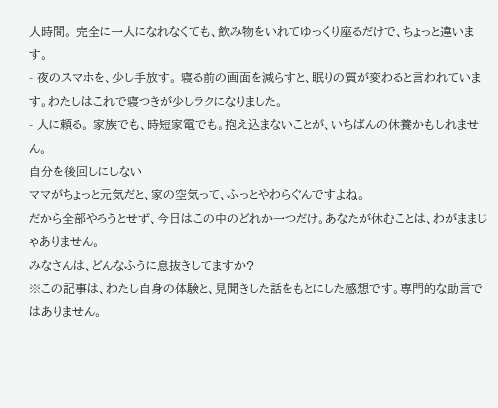人時間。 完全に一人になれなくても、飲み物をいれてゆっくり座るだけで、ちょっと違います。
- 夜のスマホを、少し手放す。 寝る前の画面を減らすと、眠りの質が変わると言われています。わたしはこれで寝つきが少しラクになりました。
- 人に頼る。 家族でも、時短家電でも。抱え込まないことが、いちばんの休養かもしれません。
自分を後回しにしない
ママがちょっと元気だと、家の空気って、ふっとやわらぐんですよね。
だから全部やろうとせず、今日はこの中のどれか一つだけ。あなたが休むことは、わがままじゃありません。
みなさんは、どんなふうに息抜きしてますか?
※この記事は、わたし自身の体験と、見聞きした話をもとにした感想です。専門的な助言ではありません。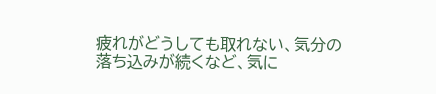疲れがどうしても取れない、気分の落ち込みが続くなど、気に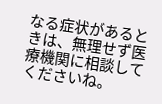なる症状があるときは、無理せず医療機関に相談してくださいね。